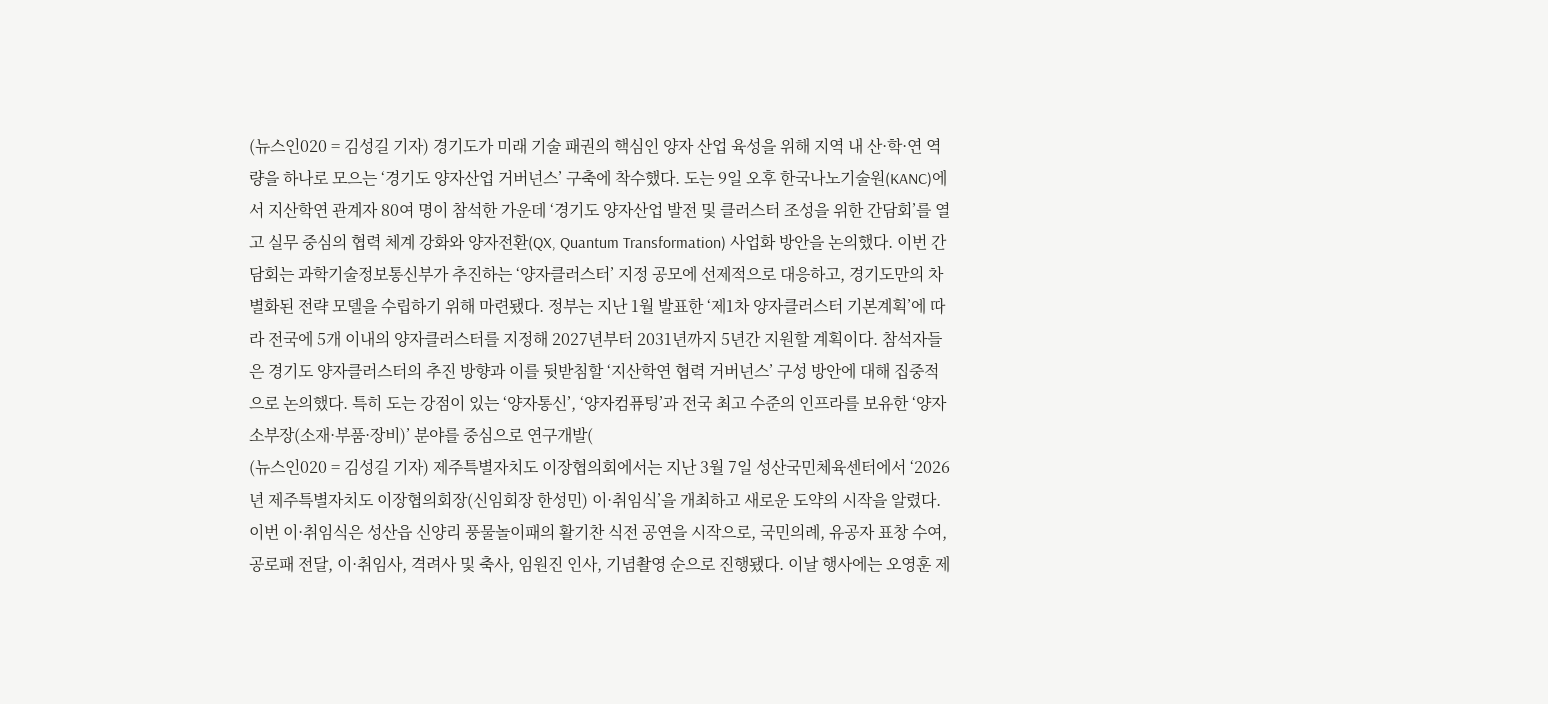(뉴스인020 = 김성길 기자) 경기도가 미래 기술 패권의 핵심인 양자 산업 육성을 위해 지역 내 산·학·연 역량을 하나로 모으는 ‘경기도 양자산업 거버넌스’ 구축에 착수했다. 도는 9일 오후 한국나노기술원(KANC)에서 지산학연 관계자 80여 명이 참석한 가운데 ‘경기도 양자산업 발전 및 클러스터 조성을 위한 간담회’를 열고 실무 중심의 협력 체계 강화와 양자전환(QX, Quantum Transformation) 사업화 방안을 논의했다. 이번 간담회는 과학기술정보통신부가 추진하는 ‘양자클러스터’ 지정 공모에 선제적으로 대응하고, 경기도만의 차별화된 전략 모델을 수립하기 위해 마련됐다. 정부는 지난 1월 발표한 ‘제1차 양자클러스터 기본계획’에 따라 전국에 5개 이내의 양자클러스터를 지정해 2027년부터 2031년까지 5년간 지원할 계획이다. 참석자들은 경기도 양자클러스터의 추진 방향과 이를 뒷받침할 ‘지산학연 협력 거버넌스’ 구성 방안에 대해 집중적으로 논의했다. 특히 도는 강점이 있는 ‘양자통신’, ‘양자컴퓨팅’과 전국 최고 수준의 인프라를 보유한 ‘양자 소부장(소재·부품·장비)’ 분야를 중심으로 연구개발(
(뉴스인020 = 김성길 기자) 제주특별자치도 이장협의회에서는 지난 3월 7일 성산국민체육센터에서 ‘2026년 제주특별자치도 이장협의회장(신임회장 한성민) 이·취임식’을 개최하고 새로운 도약의 시작을 알렸다. 이번 이·취임식은 성산읍 신양리 풍물놀이패의 활기찬 식전 공연을 시작으로, 국민의례, 유공자 표창 수여, 공로패 전달, 이·취임사, 격려사 및 축사, 임원진 인사, 기념촬영 순으로 진행됐다. 이날 행사에는 오영훈 제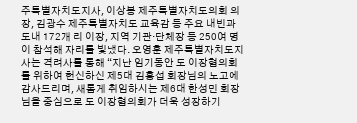주특별자치도지사, 이상봉 제주특별자치도의회 의장, 김광수 제주특별자치도 교육감 등 주요 내빈과 도내 172개 리 이장, 지역 기관·단체장 등 250여 명이 참석해 자리를 빛냈다. 오영훈 제주특별자치도지사는 격려사를 통해 “지난 임기동안 도 이장협의회를 위하여 헌신하신 제5대 김흥섭 회장님의 노고에 감사드리며, 새롭게 취임하시는 제6대 한성민 회장님을 중심으로 도 이장협의회가 더욱 성장하기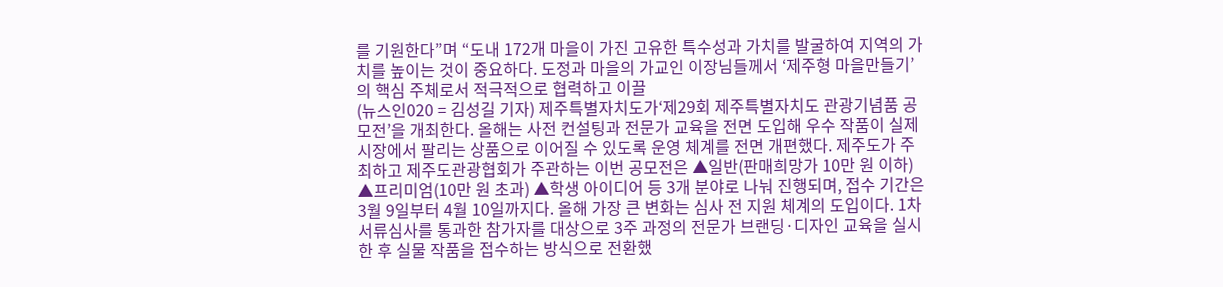를 기원한다”며 “도내 172개 마을이 가진 고유한 특수성과 가치를 발굴하여 지역의 가치를 높이는 것이 중요하다. 도정과 마을의 가교인 이장님들께서 ‘제주형 마을만들기’의 핵심 주체로서 적극적으로 협력하고 이끌
(뉴스인020 = 김성길 기자) 제주특별자치도가‘제29회 제주특별자치도 관광기념품 공모전’을 개최한다. 올해는 사전 컨설팅과 전문가 교육을 전면 도입해 우수 작품이 실제 시장에서 팔리는 상품으로 이어질 수 있도록 운영 체계를 전면 개편했다. 제주도가 주최하고 제주도관광협회가 주관하는 이번 공모전은 ▲일반(판매희망가 10만 원 이하) ▲프리미엄(10만 원 초과) ▲학생 아이디어 등 3개 분야로 나눠 진행되며, 접수 기간은 3월 9일부터 4월 10일까지다. 올해 가장 큰 변화는 심사 전 지원 체계의 도입이다. 1차 서류심사를 통과한 참가자를 대상으로 3주 과정의 전문가 브랜딩·디자인 교육을 실시한 후 실물 작품을 접수하는 방식으로 전환했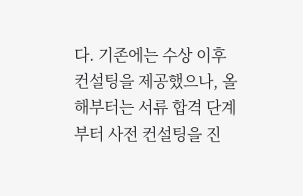다. 기존에는 수상 이후 컨설팅을 제공했으나, 올해부터는 서류 합격 단계부터 사전 컨설팅을 진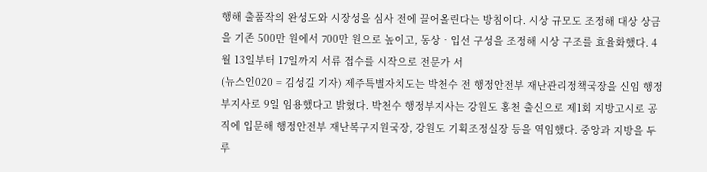행해 출품작의 완성도와 시장성을 심사 전에 끌어올린다는 방침이다. 시상 규모도 조정해 대상 상금을 기존 500만 원에서 700만 원으로 높이고, 동상‧입선 구성을 조정해 시상 구조를 효율화했다. 4월 13일부터 17일까지 서류 접수를 시작으로 전문가 서
(뉴스인020 = 김성길 기자) 제주특별자치도는 박천수 전 행정안전부 재난관리정책국장을 신임 행정부지사로 9일 임용했다고 밝혔다. 박천수 행정부지사는 강원도 홍천 출신으로 제1회 지방고시로 공직에 입문해 행정안전부 재난복구지원국장, 강원도 기획조정실장 등을 역임했다. 중앙과 지방을 두루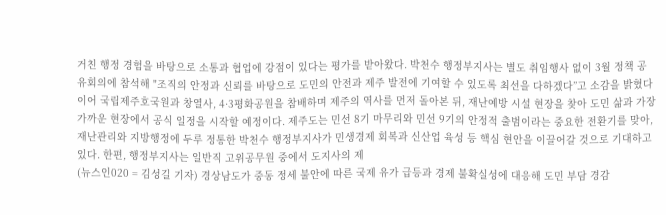거친 행정 경험을 바탕으로 소통과 협업에 강점이 있다는 평가를 받아왔다. 박천수 행정부지사는 별도 취임행사 없이 3월 정책 공유회의에 참석해 "조직의 안정과 신뢰를 바탕으로 도민의 안전과 제주 발전에 기여할 수 있도록 최선을 다하겠다”고 소감을 밝혔다 이어 국립제주호국원과 창열사, 4·3평화공원을 참배하며 제주의 역사를 먼저 돌아본 뒤, 재난예방 시설 현장을 찾아 도민 삶과 가장 가까운 현장에서 공식 일정을 시작할 예정이다. 제주도는 민선 8기 마무리와 민선 9기의 안정적 출범이라는 중요한 전환기를 맞아, 재난관리와 지방행정에 두루 정통한 박천수 행정부지사가 민생경제 회복과 신산업 육성 등 핵심 현안을 이끌어갈 것으로 기대하고 있다. 한편, 행정부지사는 일반직 고위공무원 중에서 도지사의 제
(뉴스인020 = 김성길 기자) 경상남도가 중동 정세 불안에 따른 국제 유가 급등과 경제 불확실성에 대응해 도민 부담 경감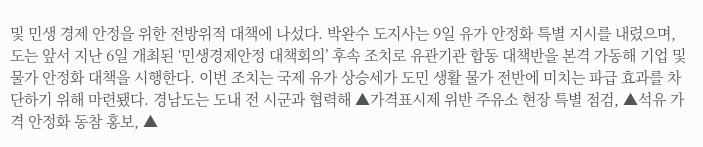및 민생 경제 안정을 위한 전방위적 대책에 나섰다. 박완수 도지사는 9일 유가 안정화 특별 지시를 내렸으며, 도는 앞서 지난 6일 개최된 ‘민생경제안정 대책회의’ 후속 조치로 유관기관 합동 대책반을 본격 가동해 기업 및 물가 안정화 대책을 시행한다. 이번 조치는 국제 유가 상승세가 도민 생활 물가 전반에 미치는 파급 효과를 차단하기 위해 마련됐다. 경남도는 도내 전 시군과 협력해 ▲가격표시제 위반 주유소 현장 특별 점검, ▲석유 가격 안정화 동참 홍보, ▲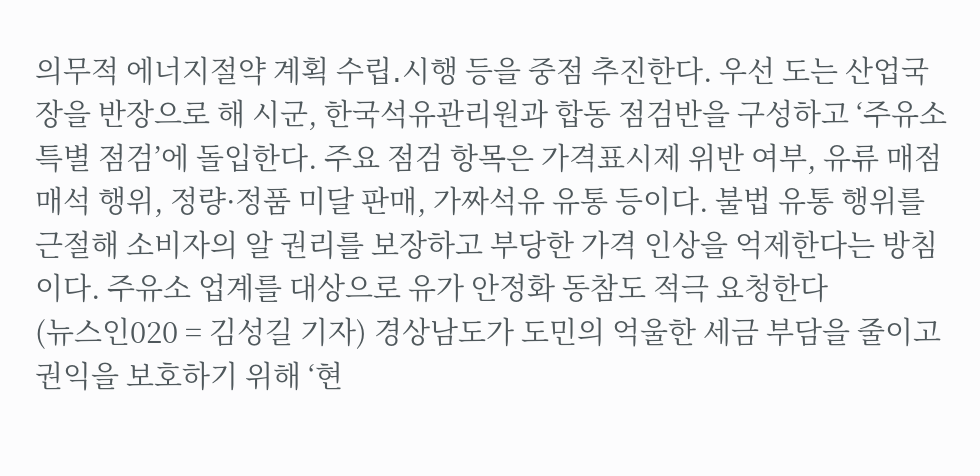의무적 에너지절약 계획 수립․시행 등을 중점 추진한다. 우선 도는 산업국장을 반장으로 해 시군, 한국석유관리원과 합동 점검반을 구성하고 ‘주유소 특별 점검’에 돌입한다. 주요 점검 항목은 가격표시제 위반 여부, 유류 매점매석 행위, 정량·정품 미달 판매, 가짜석유 유통 등이다. 불법 유통 행위를 근절해 소비자의 알 권리를 보장하고 부당한 가격 인상을 억제한다는 방침이다. 주유소 업계를 대상으로 유가 안정화 동참도 적극 요청한다
(뉴스인020 = 김성길 기자) 경상남도가 도민의 억울한 세금 부담을 줄이고 권익을 보호하기 위해 ‘현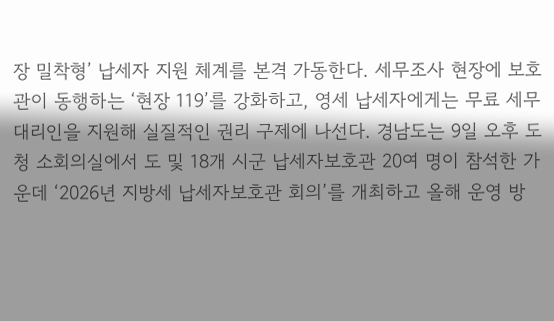장 밀착형’ 납세자 지원 체계를 본격 가동한다. 세무조사 현장에 보호관이 동행하는 ‘현장 119’를 강화하고, 영세 납세자에게는 무료 세무 대리인을 지원해 실질적인 권리 구제에 나선다. 경남도는 9일 오후 도청 소회의실에서 도 및 18개 시군 납세자보호관 20여 명이 참석한 가운데 ‘2026년 지방세 납세자보호관 회의’를 개최하고 올해 운영 방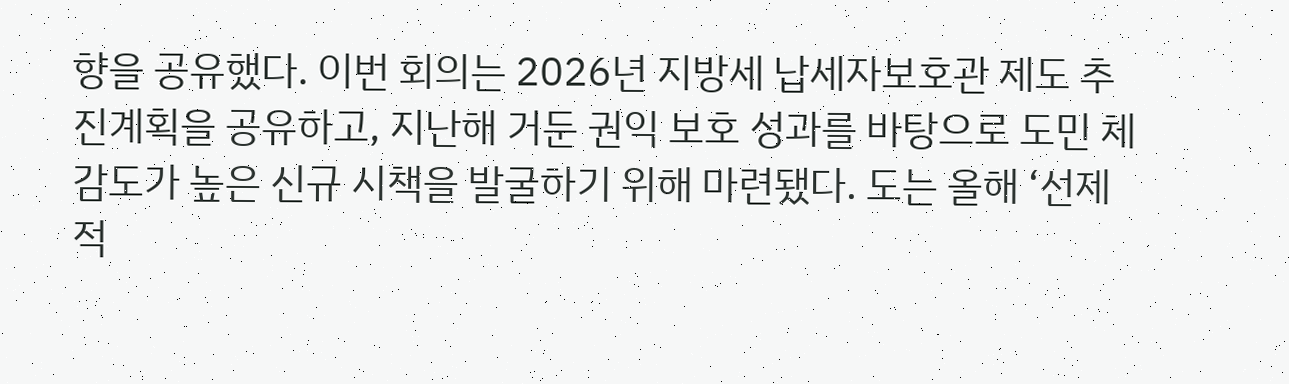향을 공유했다. 이번 회의는 2026년 지방세 납세자보호관 제도 추진계획을 공유하고, 지난해 거둔 권익 보호 성과를 바탕으로 도민 체감도가 높은 신규 시책을 발굴하기 위해 마련됐다. 도는 올해 ‘선제적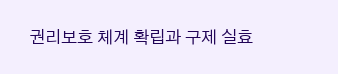권리보호 체계 확립과 구제 실효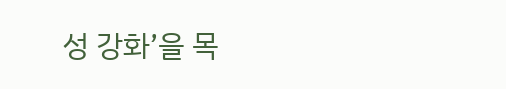성 강화’을 목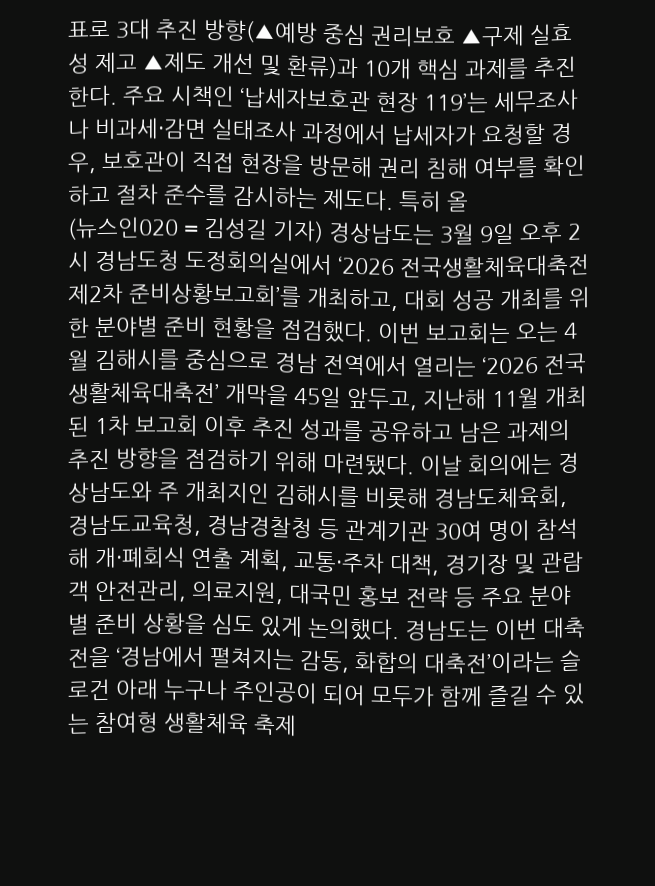표로 3대 추진 방향(▲예방 중심 권리보호 ▲구제 실효성 제고 ▲제도 개선 및 환류)과 10개 핵심 과제를 추진한다. 주요 시책인 ‘납세자보호관 현장 119’는 세무조사나 비과세·감면 실태조사 과정에서 납세자가 요청할 경우, 보호관이 직접 현장을 방문해 권리 침해 여부를 확인하고 절차 준수를 감시하는 제도다. 특히 올
(뉴스인020 = 김성길 기자) 경상남도는 3월 9일 오후 2시 경남도청 도정회의실에서 ‘2026 전국생활체육대축전 제2차 준비상황보고회’를 개최하고, 대회 성공 개최를 위한 분야별 준비 현황을 점검했다. 이번 보고회는 오는 4월 김해시를 중심으로 경남 전역에서 열리는 ‘2026 전국생활체육대축전’ 개막을 45일 앞두고, 지난해 11월 개최된 1차 보고회 이후 추진 성과를 공유하고 남은 과제의 추진 방향을 점검하기 위해 마련됐다. 이날 회의에는 경상남도와 주 개최지인 김해시를 비롯해 경남도체육회, 경남도교육청, 경남경찰청 등 관계기관 30여 명이 참석해 개·폐회식 연출 계획, 교통·주차 대책, 경기장 및 관람객 안전관리, 의료지원, 대국민 홍보 전략 등 주요 분야별 준비 상황을 심도 있게 논의했다. 경남도는 이번 대축전을 ‘경남에서 펼쳐지는 감동, 화합의 대축전’이라는 슬로건 아래 누구나 주인공이 되어 모두가 함께 즐길 수 있는 참여형 생활체육 축제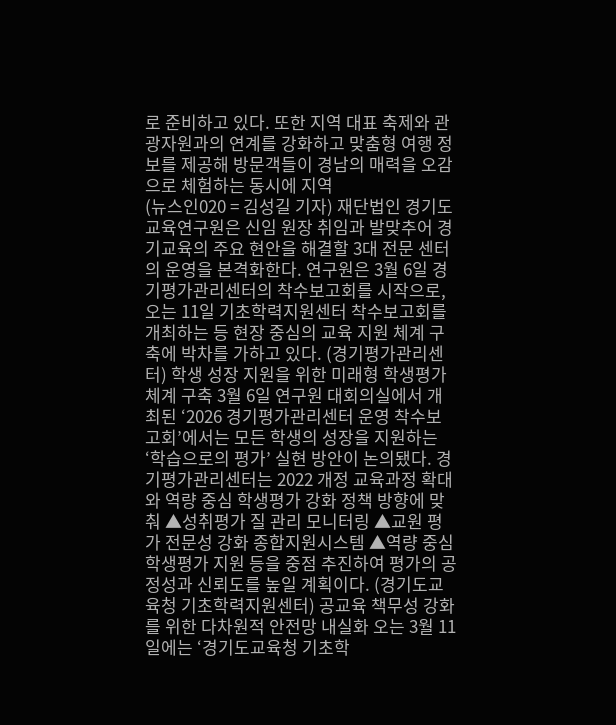로 준비하고 있다. 또한 지역 대표 축제와 관광자원과의 연계를 강화하고 맞춤형 여행 정보를 제공해 방문객들이 경남의 매력을 오감으로 체험하는 동시에 지역
(뉴스인020 = 김성길 기자) 재단법인 경기도교육연구원은 신임 원장 취임과 발맞추어 경기교육의 주요 현안을 해결할 3대 전문 센터의 운영을 본격화한다. 연구원은 3월 6일 경기평가관리센터의 착수보고회를 시작으로, 오는 11일 기초학력지원센터 착수보고회를 개최하는 등 현장 중심의 교육 지원 체계 구축에 박차를 가하고 있다. (경기평가관리센터) 학생 성장 지원을 위한 미래형 학생평가 체계 구축 3월 6일 연구원 대회의실에서 개최된 ‘2026 경기평가관리센터 운영 착수보고회’에서는 모든 학생의 성장을 지원하는 ‘학습으로의 평가’ 실현 방안이 논의됐다. 경기평가관리센터는 2022 개정 교육과정 확대와 역량 중심 학생평가 강화 정책 방향에 맞춰 ▲성취평가 질 관리 모니터링 ▲교원 평가 전문성 강화 종합지원시스템 ▲역량 중심 학생평가 지원 등을 중점 추진하여 평가의 공정성과 신뢰도를 높일 계획이다. (경기도교육청 기초학력지원센터) 공교육 책무성 강화를 위한 다차원적 안전망 내실화 오는 3월 11일에는 ‘경기도교육청 기초학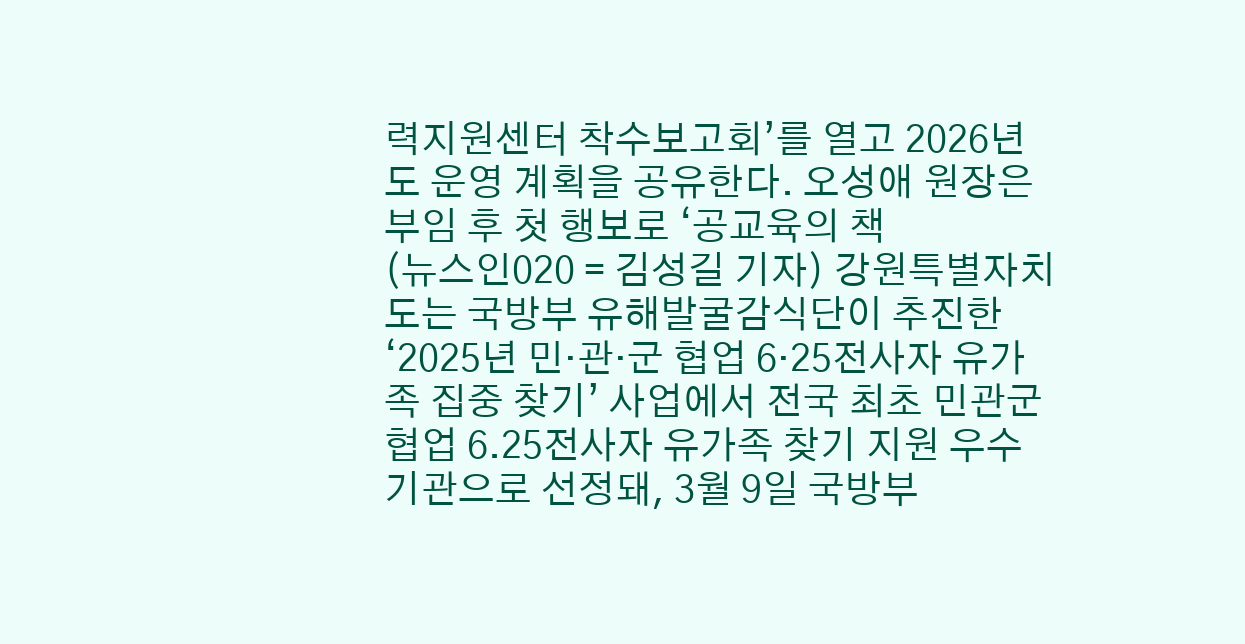력지원센터 착수보고회’를 열고 2026년도 운영 계획을 공유한다. 오성애 원장은 부임 후 첫 행보로 ‘공교육의 책
(뉴스인020 = 김성길 기자) 강원특별자치도는 국방부 유해발굴감식단이 추진한 ‘2025년 민·관·군 협업 6·25전사자 유가족 집중 찾기’ 사업에서 전국 최초 민관군 협업 6.25전사자 유가족 찾기 지원 우수기관으로 선정돼, 3월 9일 국방부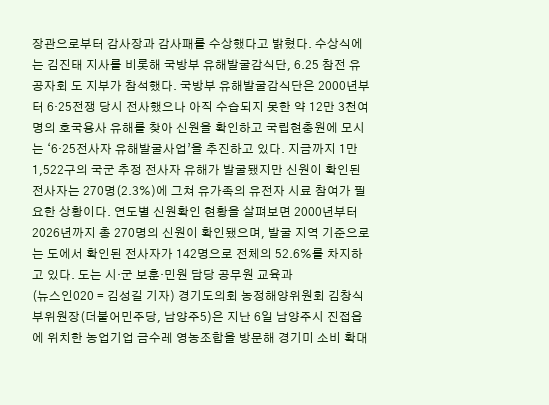장관으로부터 감사장과 감사패를 수상했다고 밝혔다. 수상식에는 김진태 지사를 비롯해 국방부 유해발굴감식단, 6.25 참전 유공자회 도 지부가 참석했다. 국방부 유해발굴감식단은 2000년부터 6·25전쟁 당시 전사했으나 아직 수습되지 못한 약 12만 3천여 명의 호국용사 유해를 찾아 신원을 확인하고 국립현충원에 모시는 ‘6·25전사자 유해발굴사업’을 추진하고 있다. 지금까지 1만 1,522구의 국군 추정 전사자 유해가 발굴됐지만 신원이 확인된 전사자는 270명(2.3%)에 그쳐 유가족의 유전자 시료 참여가 필요한 상황이다. 연도별 신원확인 현황을 살펴보면 2000년부터 2026년까지 총 270명의 신원이 확인됐으며, 발굴 지역 기준으로는 도에서 확인된 전사자가 142명으로 전체의 52.6%를 차지하고 있다. 도는 시·군 보훈·민원 담당 공무원 교육과
(뉴스인020 = 김성길 기자) 경기도의회 농정해양위원회 김창식 부위원장(더불어민주당, 남양주5)은 지난 6일 남양주시 진접읍에 위치한 농업기업 금수레 영농조합을 방문해 경기미 소비 확대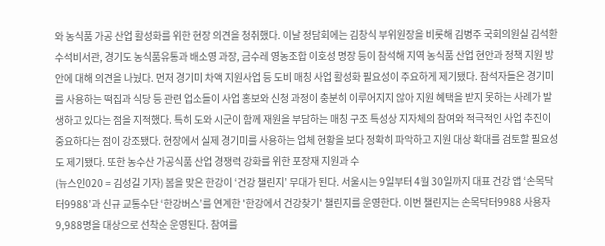와 농식품 가공 산업 활성화를 위한 현장 의견을 청취했다. 이날 정담회에는 김창식 부위원장을 비롯해 김병주 국회의원실 김석환 수석비서관, 경기도 농식품유통과 배소영 과장, 금수레 영농조합 이호성 명장 등이 참석해 지역 농식품 산업 현안과 정책 지원 방안에 대해 의견을 나눴다. 먼저 경기미 차액 지원사업 등 도비 매칭 사업 활성화 필요성이 주요하게 제기됐다. 참석자들은 경기미를 사용하는 떡집과 식당 등 관련 업소들이 사업 홍보와 신청 과정이 충분히 이루어지지 않아 지원 혜택을 받지 못하는 사례가 발생하고 있다는 점을 지적했다. 특히 도와 시군이 함께 재원을 부담하는 매칭 구조 특성상 지자체의 참여와 적극적인 사업 추진이 중요하다는 점이 강조됐다. 현장에서 실제 경기미를 사용하는 업체 현황을 보다 정확히 파악하고 지원 대상 확대를 검토할 필요성도 제기됐다. 또한 농수산 가공식품 산업 경쟁력 강화를 위한 포장재 지원과 수
(뉴스인020 = 김성길 기자) 봄을 맞은 한강이 ‘건강 챌린지’ 무대가 된다. 서울시는 9일부터 4월 30일까지 대표 건강 앱 ‘손목닥터9988’과 신규 교통수단 ‘한강버스’를 연계한 '한강에서 건강찾기' 챌린지를 운영한다. 이번 챌린지는 손목닥터9988 사용자 9,988명을 대상으로 선착순 운영된다. 참여를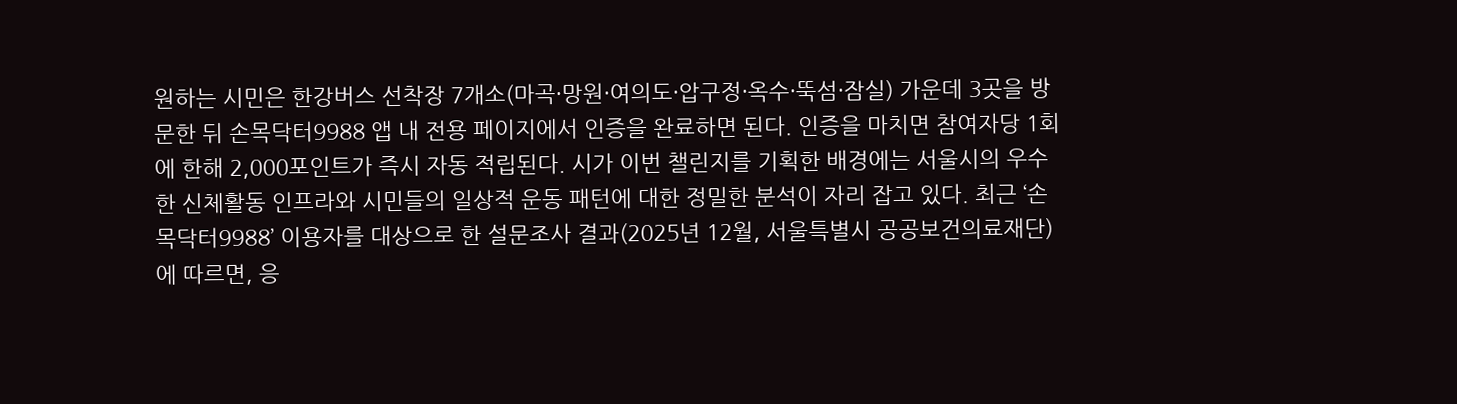원하는 시민은 한강버스 선착장 7개소(마곡·망원·여의도·압구정·옥수·뚝섬·잠실) 가운데 3곳을 방문한 뒤 손목닥터9988 앱 내 전용 페이지에서 인증을 완료하면 된다. 인증을 마치면 참여자당 1회에 한해 2,000포인트가 즉시 자동 적립된다. 시가 이번 챌린지를 기획한 배경에는 서울시의 우수한 신체활동 인프라와 시민들의 일상적 운동 패턴에 대한 정밀한 분석이 자리 잡고 있다. 최근 ‘손목닥터9988’ 이용자를 대상으로 한 설문조사 결과(2025년 12월, 서울특별시 공공보건의료재단)에 따르면, 응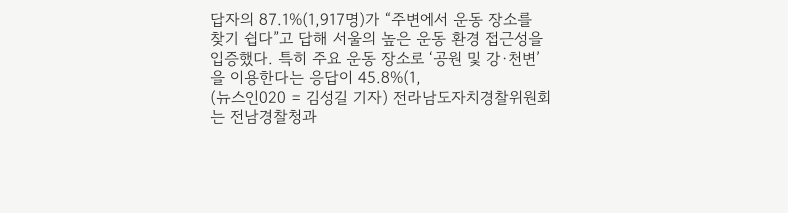답자의 87.1%(1,917명)가 “주변에서 운동 장소를 찾기 쉽다”고 답해 서울의 높은 운동 환경 접근성을 입증했다. 특히 주요 운동 장소로 ‘공원 및 강·천변’을 이용한다는 응답이 45.8%(1,
(뉴스인020 = 김성길 기자) 전라남도자치경찰위원회는 전남경찰청과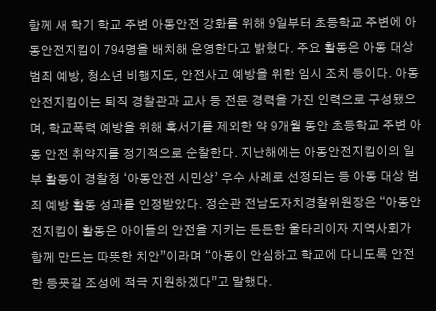함께 새 학기 학교 주변 아동안전 강화를 위해 9일부터 초등학교 주변에 아동안전지킴이 794명을 배치해 운영한다고 밝혔다. 주요 활동은 아동 대상 범죄 예방, 청소년 비행지도, 안전사고 예방을 위한 임시 조치 등이다. 아동안전지킴이는 퇴직 경찰관과 교사 등 전문 경력을 가진 인력으로 구성됐으며, 학교폭력 예방을 위해 혹서기를 제외한 약 9개월 동안 초등학교 주변 아동 안전 취약지를 정기적으로 순찰한다. 지난해에는 아동안전지킴이의 일부 활동이 경찰청 ‘아동안전 시민상’ 우수 사례로 선정되는 등 아동 대상 범죄 예방 활동 성과를 인정받았다. 정순관 전남도자치경찰위원장은 “아동안전지킴이 활동은 아이들의 안전을 지키는 든든한 울타리이자 지역사회가 함께 만드는 따뜻한 치안”이라며 “아동이 안심하고 학교에 다니도록 안전한 등굣길 조성에 적극 지원하겠다”고 말했다.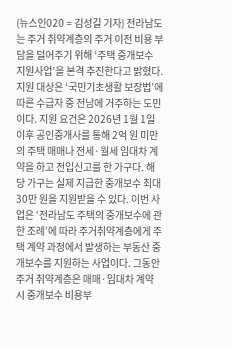(뉴스인020 = 김성길 기자) 전라남도는 주거 취약계층의 주거 이전 비용 부담을 덜어주기 위해 ‘주택 중개보수 지원사업’을 본격 추진한다고 밝혔다. 지원 대상은 ‘국민기초생활 보장법’에 따른 수급자 중 전남에 거주하는 도민이다. 지원 요건은 2026년 1월 1일 이후 공인중개사를 통해 2억 원 미만의 주택 매매나 전세·월세 임대차 계약을 하고 전입신고를 한 가구다. 해당 가구는 실제 지급한 중개보수 최대 30만 원을 지원받을 수 있다. 이번 사업은 ‘전라남도 주택의 중개보수에 관한 조례’에 따라 주거취약계층에게 주택 계약 과정에서 발생하는 부동산 중개보수를 지원하는 사업이다. 그동안 주거 취약계층은 매매·임대차 계약 시 중개보수 비용부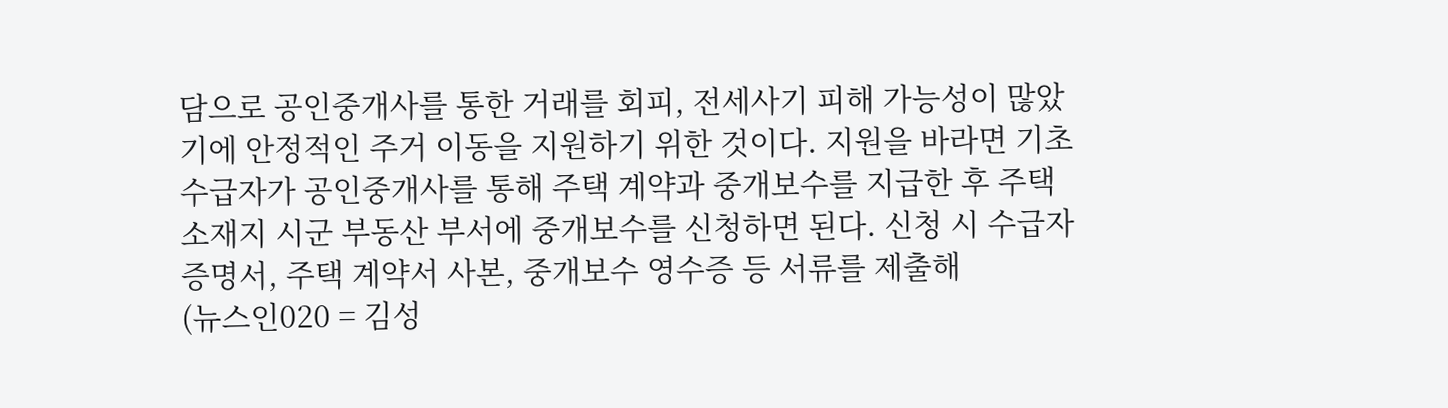담으로 공인중개사를 통한 거래를 회피, 전세사기 피해 가능성이 많았기에 안정적인 주거 이동을 지원하기 위한 것이다. 지원을 바라면 기초수급자가 공인중개사를 통해 주택 계약과 중개보수를 지급한 후 주택 소재지 시군 부동산 부서에 중개보수를 신청하면 된다. 신청 시 수급자 증명서, 주택 계약서 사본, 중개보수 영수증 등 서류를 제출해
(뉴스인020 = 김성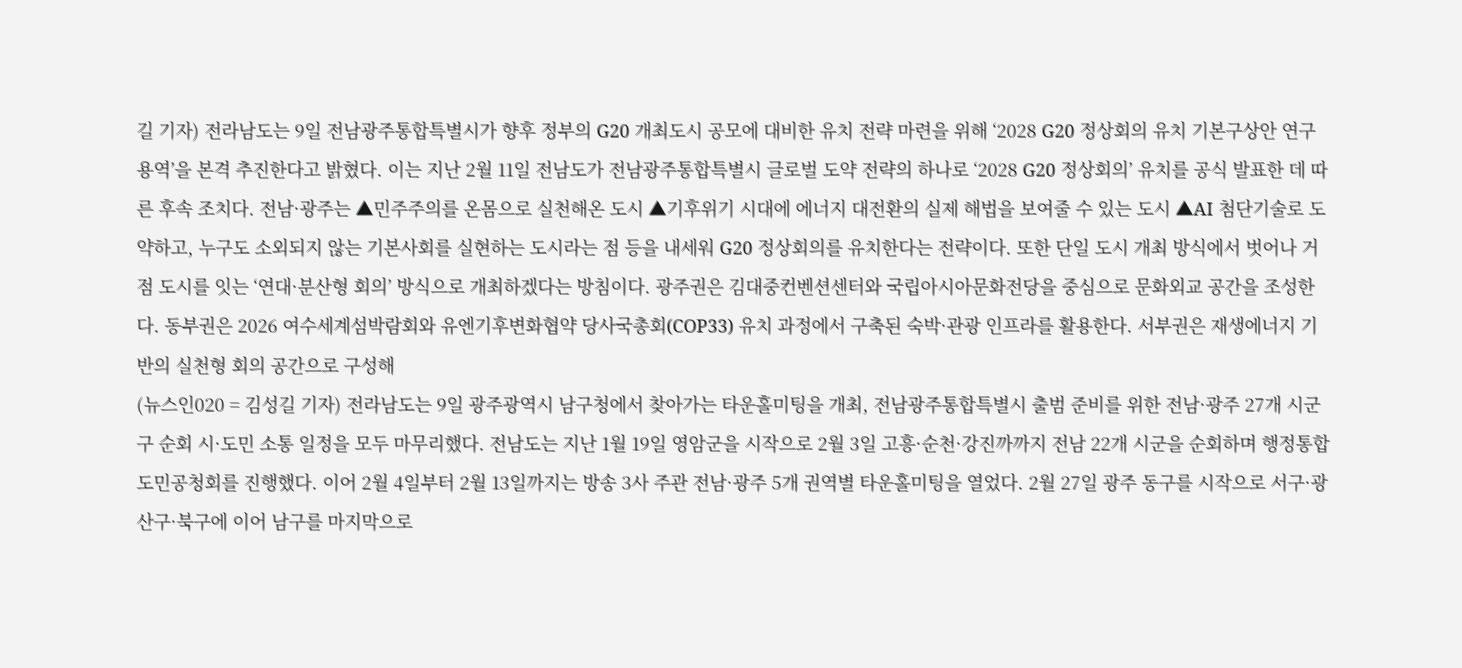길 기자) 전라남도는 9일 전남광주통합특별시가 향후 정부의 G20 개최도시 공모에 대비한 유치 전략 마련을 위해 ‘2028 G20 정상회의 유치 기본구상안 연구용역’을 본격 추진한다고 밝혔다. 이는 지난 2월 11일 전남도가 전남광주통합특별시 글로벌 도약 전략의 하나로 ‘2028 G20 정상회의’ 유치를 공식 발표한 데 따른 후속 조치다. 전남·광주는 ▲민주주의를 온몸으로 실천해온 도시 ▲기후위기 시대에 에너지 대전환의 실제 해법을 보여줄 수 있는 도시 ▲AI 첨단기술로 도약하고, 누구도 소외되지 않는 기본사회를 실현하는 도시라는 점 등을 내세워 G20 정상회의를 유치한다는 전략이다. 또한 단일 도시 개최 방식에서 벗어나 거점 도시를 잇는 ‘연대·분산형 회의’ 방식으로 개최하겠다는 방침이다. 광주권은 김대중컨벤션센터와 국립아시아문화전당을 중심으로 문화외교 공간을 조성한다. 동부권은 2026 여수세계섬박람회와 유엔기후변화협약 당사국총회(COP33) 유치 과정에서 구축된 숙박·관광 인프라를 활용한다. 서부권은 재생에너지 기반의 실천형 회의 공간으로 구성해
(뉴스인020 = 김성길 기자) 전라남도는 9일 광주광역시 남구청에서 찾아가는 타운홀미팅을 개최, 전남광주통합특별시 출범 준비를 위한 전남·광주 27개 시군구 순회 시·도민 소통 일정을 모두 마무리했다. 전남도는 지난 1월 19일 영암군을 시작으로 2월 3일 고흥·순천·강진까까지 전남 22개 시군을 순회하며 행정통합 도민공청회를 진행했다. 이어 2월 4일부터 2월 13일까지는 방송 3사 주관 전남·광주 5개 권역별 타운홀미팅을 열었다. 2월 27일 광주 동구를 시작으로 서구·광산구·북구에 이어 남구를 마지막으로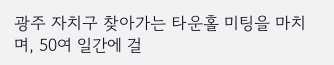광주 자치구 찾아가는 타운홀 미팅을 마치며, 50여 일간에 걸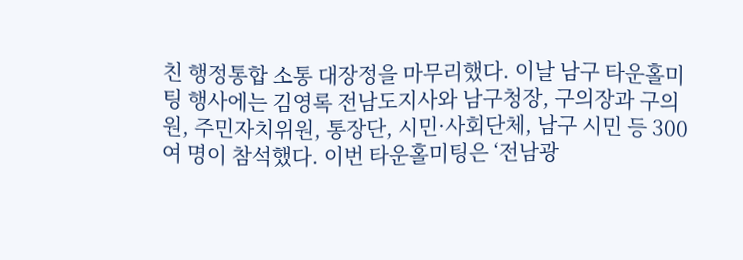친 행정통합 소통 대장정을 마무리했다. 이날 남구 타운홀미팅 행사에는 김영록 전남도지사와 남구청장, 구의장과 구의원, 주민자치위원, 통장단, 시민·사회단체, 남구 시민 등 300여 명이 참석했다. 이번 타운홀미팅은 ‘전남광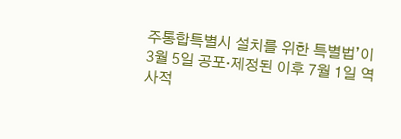주통합특별시 설치를 위한 특별법’이 3월 5일 공포·제정된 이후 7월 1일 역사적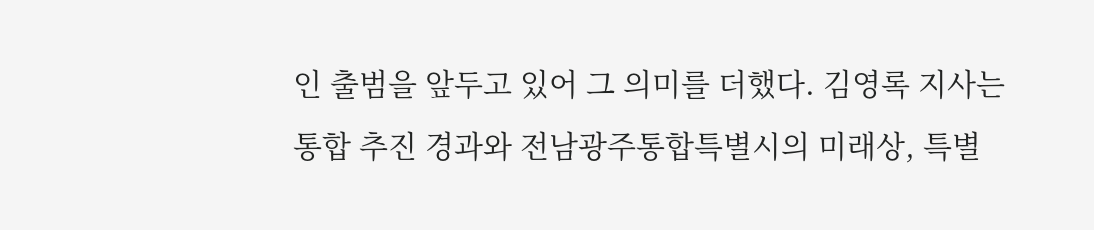인 출범을 앞두고 있어 그 의미를 더했다. 김영록 지사는 통합 추진 경과와 전남광주통합특별시의 미래상, 특별